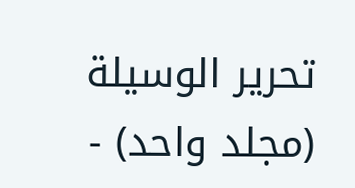تحرير الوسيلة (مجلد واحد) -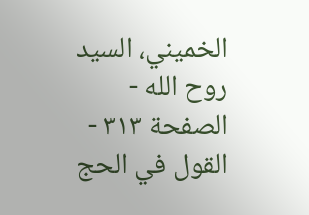الخميني، السيد روح الله - الصفحة ٣١٣ - القول في الحج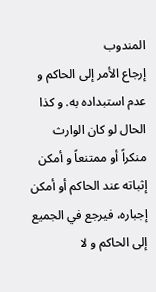المندوب
إرجاع الأمر إلى الحاكم و عدم استبداده به. و كذا الحال لو كان الوارث منكراً أو ممتنعاً و أمكن إثباته عند الحاكم أو أمكن إجباره، فيرجع في الجميع إلى الحاكم و لا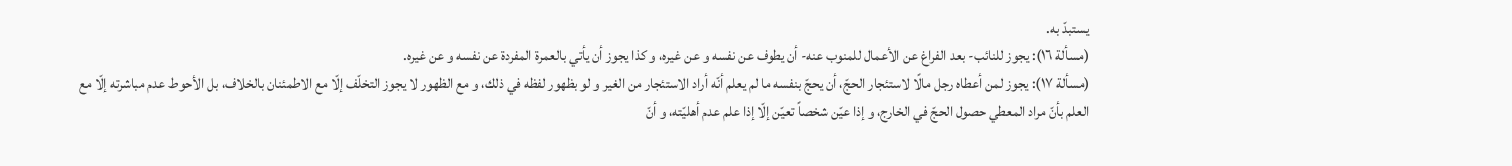يستبدّ به.
(مسألة ١٦): يجوز للنائب- بعد الفراغ عن الأعمال للمنوب عنه- أن يطوف عن نفسه و عن غيره، و كذا يجوز أن يأتي بالعمرة المفردة عن نفسه و عن غيره.
(مسألة ١٧): يجوز لمن أعطاه رجل مالًا لاستئجار الحجّ، أن يحجّ بنفسه ما لم يعلم أنّه أراد الاستئجار من الغير و لو بظهور لفظه في ذلك، و مع الظهور لا يجوز التخلّف إلّا مع الاطمئنان بالخلاف، بل الأحوط عدم مباشرته إلّا مع العلم بأنّ مراد المعطي حصول الحجّ في الخارج، و إذا عيّن شخصاً تعيّن إلّا إذا علم عدم أهليّته، و أنّ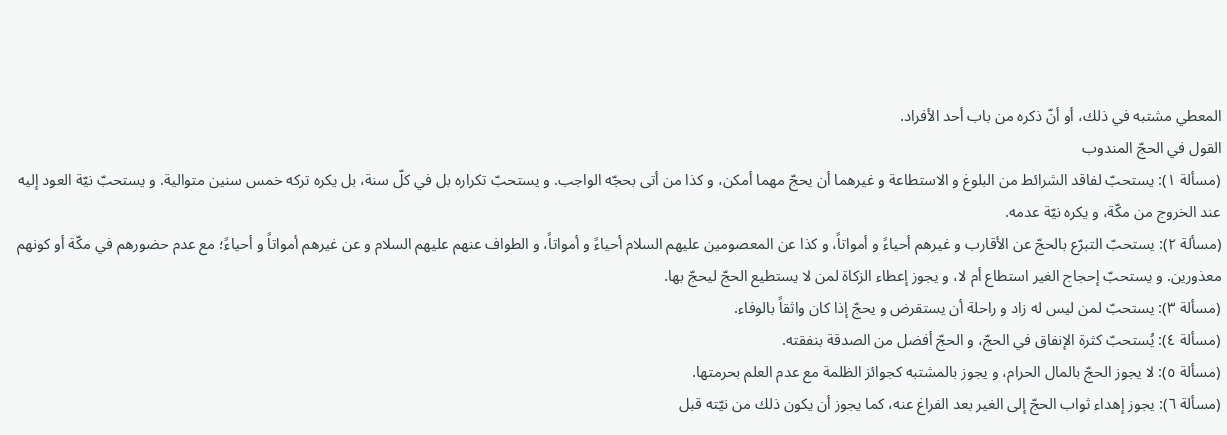المعطي مشتبه في ذلك، أو أنّ ذكره من باب أحد الأفراد.
القول في الحجّ المندوب
(مسألة ١): يستحبّ لفاقد الشرائط من البلوغ و الاستطاعة و غيرهما أن يحجّ مهما أمكن، و كذا من أتى بحجّه الواجب. و يستحبّ تكراره بل في كلّ سنة، بل يكره تركه خمس سنين متوالية. و يستحبّ نيّة العود إليه عند الخروج من مكّة، و يكره نيّة عدمه.
(مسألة ٢): يستحبّ التبرّع بالحجّ عن الأقارب و غيرهم أحياءً و أمواتاً، و كذا عن المعصومين عليهم السلام أحياءً و أمواتاً، و الطواف عنهم عليهم السلام و عن غيرهم أمواتاً و أحياءً؛ مع عدم حضورهم في مكّة أو كونهم معذورين. و يستحبّ إحجاج الغير استطاع أم لا، و يجوز إعطاء الزكاة لمن لا يستطيع الحجّ ليحجّ بها.
(مسألة ٣): يستحبّ لمن ليس له زاد و راحلة أن يستقرض و يحجّ إذا كان واثقاً بالوفاء.
(مسألة ٤): يُستحبّ كثرة الإنفاق في الحجّ، و الحجّ أفضل من الصدقة بنفقته.
(مسألة ٥): لا يجوز الحجّ بالمال الحرام، و يجوز بالمشتبه كجوائز الظلمة مع عدم العلم بحرمتها.
(مسألة ٦): يجوز إهداء ثواب الحجّ إلى الغير بعد الفراغ عنه، كما يجوز أن يكون ذلك من نيّته قبل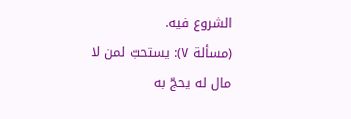الشروع فيه.
(مسألة ٧): يستحبّ لمن لا مال له يحجّ به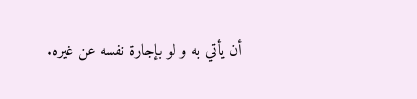أن يأتي به و لو بإجارة نفسه عن غيره.